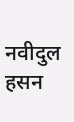नवीदुल हसन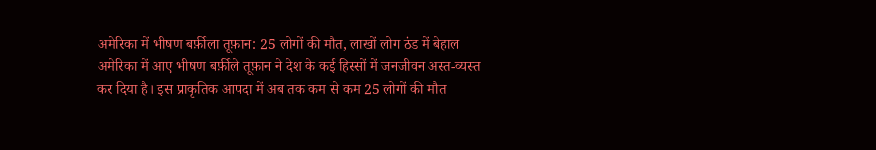अमेरिका में भीषण बर्फ़ीला तूफ़ान: 25 लोगों की मौत, लाखों लोग ठंड में बेहाल
अमेरिका में आए भीषण बर्फ़ीले तूफ़ान ने देश के कई हिस्सों में जनजीवन अस्त-व्यस्त कर दिया है। इस प्राकृतिक आपदा में अब तक कम से कम 25 लोगों की मौत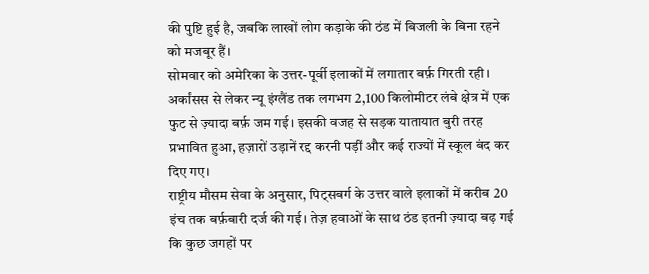की पुष्टि हुई है, जबकि लाखों लोग कड़ाके की ठंड में बिजली के बिना रहने को मजबूर हैं।
सोमवार को अमेरिका के उत्तर-पूर्वी इलाकों में लगातार बर्फ़ गिरती रही। अर्कांसस से लेकर न्यू इंग्लैंड तक लगभग 2,100 किलोमीटर लंबे क्षेत्र में एक फुट से ज़्यादा बर्फ़ जम गई। इसकी वजह से सड़क यातायात बुरी तरह प्रभावित हुआ, हज़ारों उड़ानें रद्द करनी पड़ीं और कई राज्यों में स्कूल बंद कर दिए गए।
राष्ट्रीय मौसम सेवा के अनुसार, पिट्सबर्ग के उत्तर वाले इलाकों में करीब 20 इंच तक बर्फ़बारी दर्ज की गई। तेज़ हवाओं के साथ ठंड इतनी ज़्यादा बढ़ गई कि कुछ जगहों पर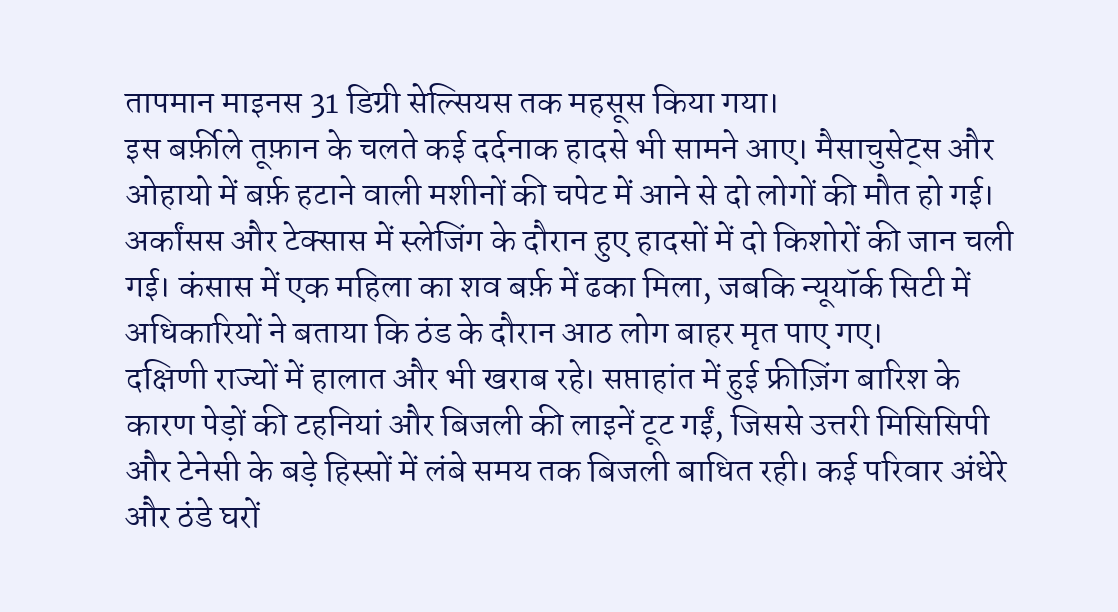तापमान माइनस 31 डिग्री सेल्सियस तक महसूस किया गया।
इस बर्फ़ीले तूफ़ान के चलते कई दर्दनाक हादसे भी सामने आए। मैसाचुसेट्स और ओहायो में बर्फ़ हटाने वाली मशीनों की चपेट में आने से दो लोगों की मौत हो गई। अर्कांसस और टेक्सास में स्लेजिंग के दौरान हुए हादसों में दो किशोरों की जान चली गई। कंसास में एक महिला का शव बर्फ़ में ढका मिला, जबकि न्यूयॉर्क सिटी में अधिकारियों ने बताया कि ठंड के दौरान आठ लोग बाहर मृत पाए गए।
दक्षिणी राज्यों में हालात और भी खराब रहे। सप्ताहांत में हुई फ्रीज़िंग बारिश के कारण पेड़ों की टहनियां और बिजली की लाइनें टूट गईं, जिससे उत्तरी मिसिसिपी और टेनेसी के बड़े हिस्सों में लंबे समय तक बिजली बाधित रही। कई परिवार अंधेरे और ठंडे घरों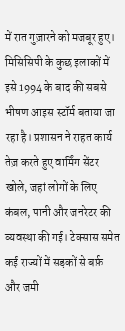में रात गुज़ारने को मजबूर हुए।
मिसिसिपी के कुछ इलाकों में इसे 1994 के बाद की सबसे भीषण आइस स्टॉर्म बताया जा रहा है। प्रशासन ने राहत कार्य तेज़ करते हुए वार्मिंग सेंटर खोले, जहां लोगों के लिए कंबल, पानी और जनरेटर की व्यवस्था की गई। टेक्सास समेत कई राज्यों में सड़कों से बर्फ़ और जमी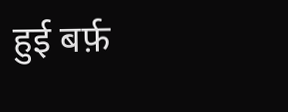हुई बर्फ़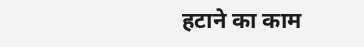हटाने का काम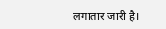लगातार जारी है।